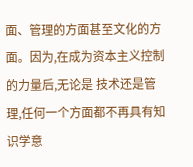面、管理的方面甚至文化的方面。因为,在成为资本主义控制的力量后,无论是 技术还是管理,任何一个方面都不再具有知识学意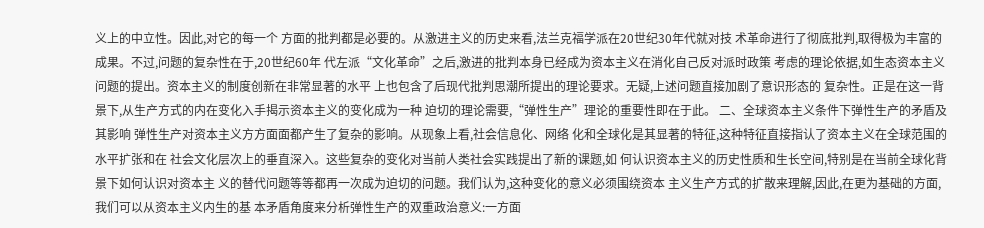义上的中立性。因此,对它的每一个 方面的批判都是必要的。从激进主义的历史来看,法兰克福学派在20世纪30年代就对技 术革命进行了彻底批判,取得极为丰富的成果。不过,问题的复杂性在于,20世纪60年 代左派“文化革命”之后,激进的批判本身已经成为资本主义在消化自己反对派时政策 考虑的理论依据,如生态资本主义问题的提出。资本主义的制度创新在非常显著的水平 上也包含了后现代批判思潮所提出的理论要求。无疑,上述问题直接加剧了意识形态的 复杂性。正是在这一背景下,从生产方式的内在变化入手揭示资本主义的变化成为一种 迫切的理论需要,“弹性生产”理论的重要性即在于此。 二、全球资本主义条件下弹性生产的矛盾及其影响 弹性生产对资本主义方方面面都产生了复杂的影响。从现象上看,社会信息化、网络 化和全球化是其显著的特征,这种特征直接指认了资本主义在全球范围的水平扩张和在 社会文化层次上的垂直深入。这些复杂的变化对当前人类社会实践提出了新的课题,如 何认识资本主义的历史性质和生长空间,特别是在当前全球化背景下如何认识对资本主 义的替代问题等等都再一次成为迫切的问题。我们认为,这种变化的意义必须围绕资本 主义生产方式的扩散来理解,因此,在更为基础的方面,我们可以从资本主义内生的基 本矛盾角度来分析弹性生产的双重政治意义:一方面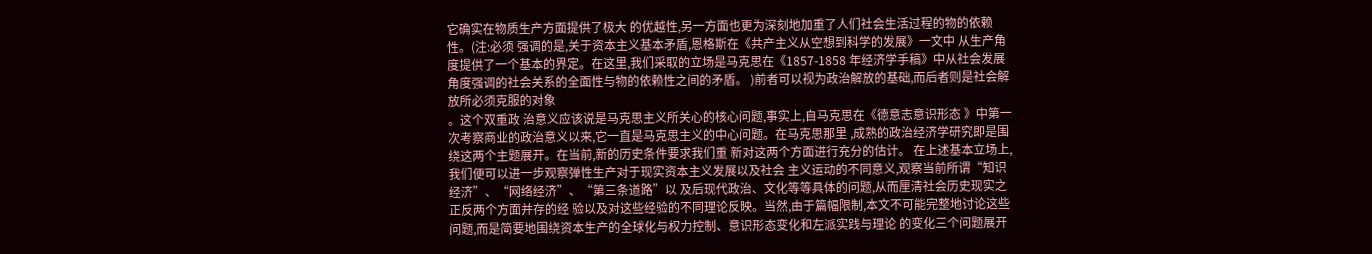它确实在物质生产方面提供了极大 的优越性,另一方面也更为深刻地加重了人们社会生活过程的物的依赖性。(注:必须 强调的是,关于资本主义基本矛盾,恩格斯在《共产主义从空想到科学的发展》一文中 从生产角度提供了一个基本的界定。在这里,我们采取的立场是马克思在《1857-1858 年经济学手稿》中从社会发展角度强调的社会关系的全面性与物的依赖性之间的矛盾。 )前者可以视为政治解放的基础,而后者则是社会解放所必须克服的对象
。这个双重政 治意义应该说是马克思主义所关心的核心问题,事实上,自马克思在《德意志意识形态 》中第一次考察商业的政治意义以来,它一直是马克思主义的中心问题。在马克思那里 ,成熟的政治经济学研究即是围绕这两个主题展开。在当前,新的历史条件要求我们重 新对这两个方面进行充分的估计。 在上述基本立场上,我们便可以进一步观察弹性生产对于现实资本主义发展以及社会 主义运动的不同意义,观察当前所谓“知识经济”、“网络经济”、“第三条道路”以 及后现代政治、文化等等具体的问题,从而厘清社会历史现实之正反两个方面并存的经 验以及对这些经验的不同理论反映。当然,由于篇幅限制,本文不可能完整地讨论这些 问题,而是简要地围绕资本生产的全球化与权力控制、意识形态变化和左派实践与理论 的变化三个问题展开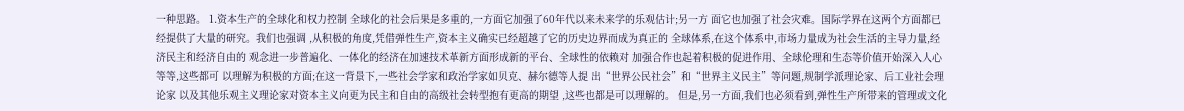一种思路。 1.资本生产的全球化和权力控制 全球化的社会后果是多重的,一方面它加强了60年代以来未来学的乐观估计;另一方 面它也加强了社会灾难。国际学界在这两个方面都已经提供了大量的研究。我们也强调 ,从积极的角度,凭借弹性生产,资本主义确实已经超越了它的历史边界而成为真正的 全球体系,在这个体系中,市场力量成为社会生活的主导力量,经济民主和经济自由的 观念进一步普遍化、一体化的经济在加速技术革新方面形成新的平台、全球性的依赖对 加强合作也起着积极的促进作用、全球伦理和生态等价值开始深入人心等等,这些都可 以理解为积极的方面;在这一背景下,一些社会学家和政治学家如贝克、赫尔德等人提 出“世界公民社会”和“世界主义民主”等问题,规制学派理论家、后工业社会理论家 以及其他乐观主义理论家对资本主义向更为民主和自由的高级社会转型抱有更高的期望 ,这些也都是可以理解的。 但是,另一方面,我们也必须看到,弹性生产所带来的管理或文化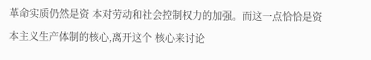革命实质仍然是资 本对劳动和社会控制权力的加强。而这一点恰恰是资本主义生产体制的核心,离开这个 核心来讨论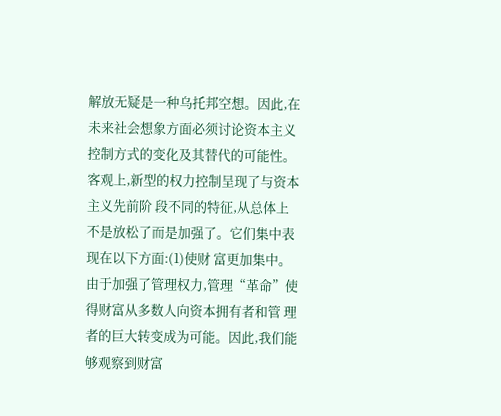解放无疑是一种乌托邦空想。因此,在未来社会想象方面必须讨论资本主义 控制方式的变化及其替代的可能性。客观上,新型的权力控制呈现了与资本主义先前阶 段不同的特征,从总体上不是放松了而是加强了。它们集中表现在以下方面:(1)使财 富更加集中。由于加强了管理权力,管理“革命”使得财富从多数人向资本拥有者和管 理者的巨大转变成为可能。因此,我们能够观察到财富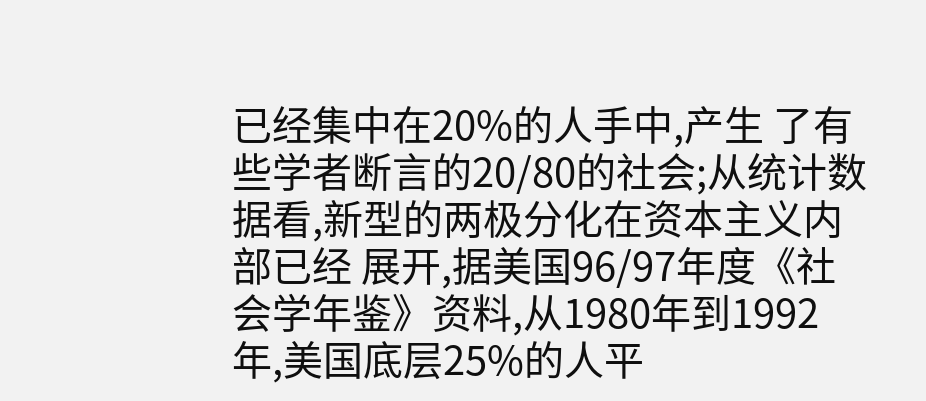已经集中在20%的人手中,产生 了有些学者断言的20/80的社会;从统计数据看,新型的两极分化在资本主义内部已经 展开,据美国96/97年度《社会学年鉴》资料,从1980年到1992年,美国底层25%的人平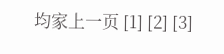均家上一页 [1] [2] [3]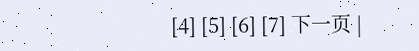[4] [5] [6] [7] 下一页 |